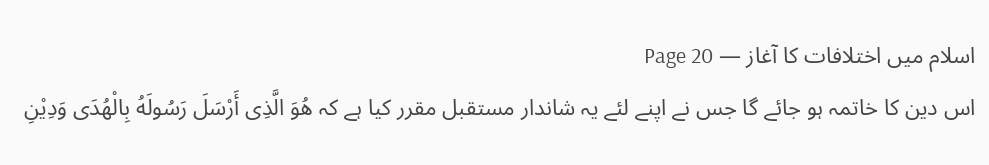اسلام میں اختلافات کا آغاز — Page 20
اس دین کا خاتمہ ہو جائے گا جس نے اپنے لئے یہ شاندار مستقبل مقرر کیا ہے کہ هُوَ الَّذِی أَرْسَلَ رَسُولَهُ بِالْهُدَى وَدِيْنِ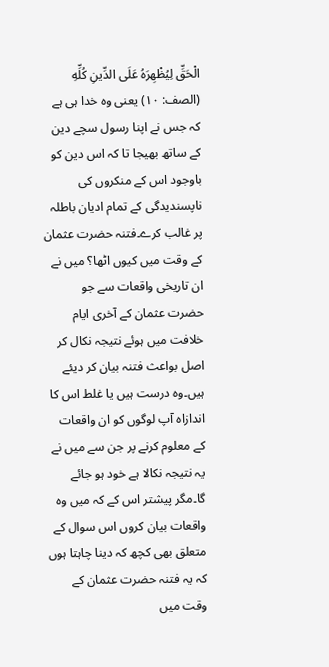الْحَقِّ لِيُظْهِرَهُ عَلَى الدِّينِ كُلِّهِ (الصف: ١٠) یعنی وہ خدا ہی ہے کہ جس نے اپنا رسول سچے دین کے ساتھ بھیجا تا کہ اس دین کو باوجود اس کے منکروں کی ناپسندیدگی کے تمام ادیان باطلہ پر غالب کرے۔فتنہ حضرت عثمان کے وقت میں کیوں اٹھا؟ میں نے ان تاریخی واقعات سے جو حضرت عثمان کے آخری ایام خلافت میں ہوئے نتیجہ نکال کر اصل بواعث فتنہ بیان کر دیئے ہیں۔وہ درست ہیں یا غلط اس کا اندازاہ آپ لوگوں کو ان واقعات کے معلوم کرنے پر جن سے میں نے یہ نتیجہ نکالا ہے خود ہو جائے گا۔مگر پیشتر اس کے کہ میں وہ واقعات بیان کروں اس سوال کے متعلق بھی کچھ کہ دینا چاہتا ہوں کہ یہ فتنہ حضرت عثمان کے وقت میں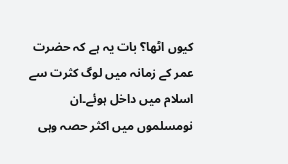کیوں اٹھا؟ بات یہ ہے کہ حضرت عمر کے زمانہ میں لوگ کثرت سے اسلام میں داخل ہوئے۔ان نومسلموں میں اکثر حصہ وہی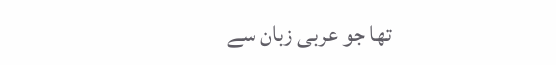تھا جو عربی زبان سے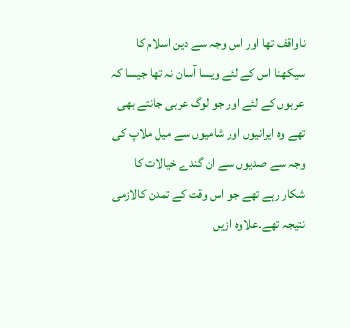ناواقف تھا اور اس وجہ سے دین اسلام کا سیکھنا اس کے لئے ویسا آسان نہ تھا جیسا کہ عربوں کے لئے اور جو لوگ عربی جانتے بھی تھے وہ ایرانیوں اور شامیوں سے میل ملاپ کی وجہ سے صدیوں سے ان گندے خیالات کا شکار رہے تھے جو اس وقت کے تمدن کالازمی نتیجہ تھے۔علاوہ ازیں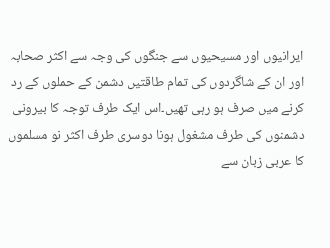ایرانیوں اور مسیحیوں سے جنگوں کی وجہ سے اکثر صحابہ اور ان کے شاگردوں کی تمام طاقتیں دشمن کے حملوں کے رد کرنے میں صرف ہو رہی تھیں۔اس ایک طرف توجہ کا بیرونی دشمنوں کی طرف مشغول ہونا دوسری طرف اکثر نو مسلموں کا عربی زبان سے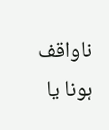ناواقف ہونا یا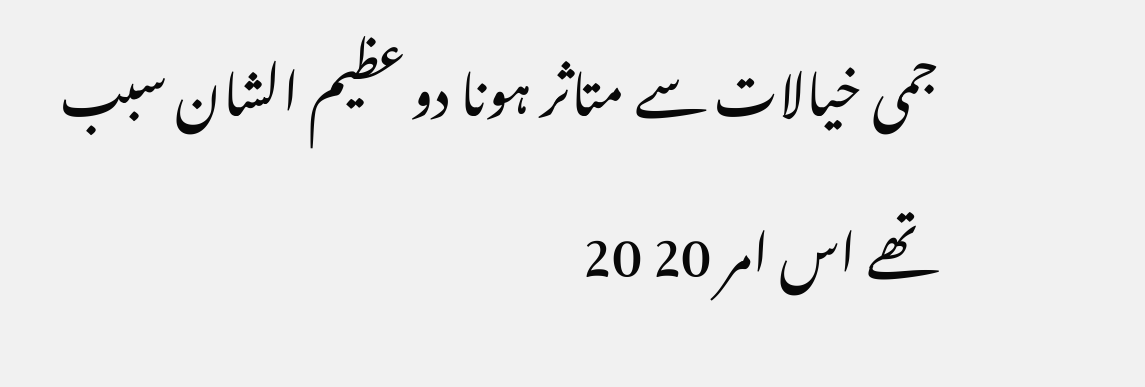جمی خیالات سے متاثر ہونا دو عظیم الشان سبب تھے اس امر 20 20